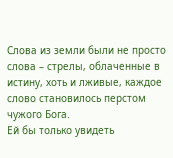Слова из земли были не просто слова – стрелы, облаченные в истину, хоть и лживые, каждое слово становилось перстом чужого Бога.
Ей бы только увидеть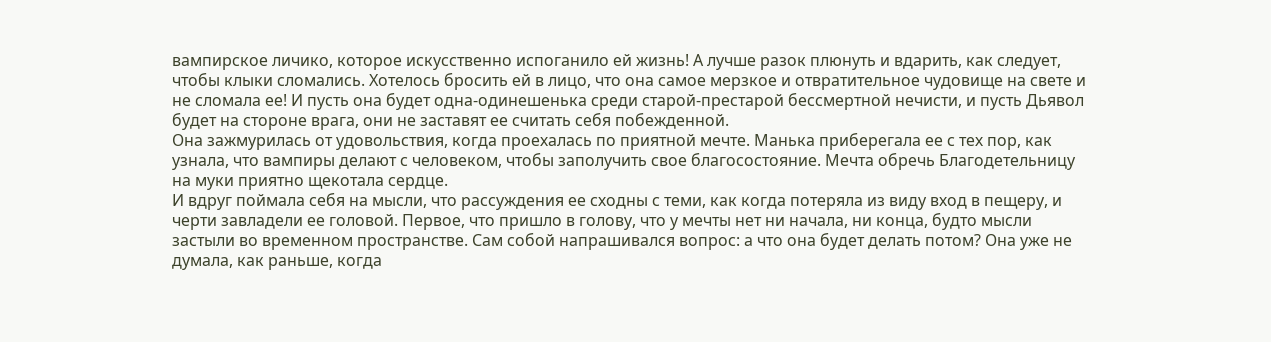вампирское личико, которое искусственно испоганило ей жизнь! А лучше разок плюнуть и вдарить, как следует, чтобы клыки сломались. Хотелось бросить ей в лицо, что она самое мерзкое и отвратительное чудовище на свете и не сломала ее! И пусть она будет одна-одинешенька среди старой-престарой бессмертной нечисти, и пусть Дьявол будет на стороне врага, они не заставят ее считать себя побежденной.
Она зажмурилась от удовольствия, когда проехалась по приятной мечте. Манька приберегала ее с тех пор, как узнала, что вампиры делают с человеком, чтобы заполучить свое благосостояние. Мечта обречь Благодетельницу на муки приятно щекотала сердце.
И вдруг поймала себя на мысли, что рассуждения ее сходны с теми, как когда потеряла из виду вход в пещеру, и черти завладели ее головой. Первое, что пришло в голову, что у мечты нет ни начала, ни конца, будто мысли застыли во временном пространстве. Сам собой напрашивался вопрос: а что она будет делать потом? Она уже не думала, как раньше, когда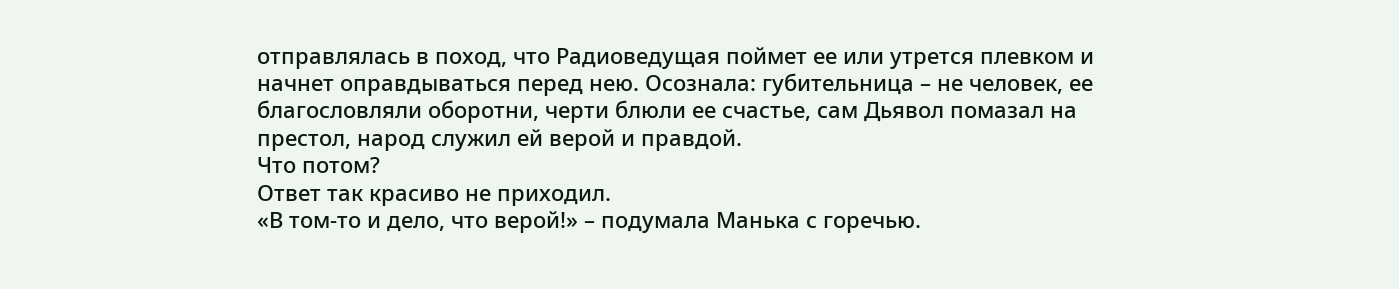отправлялась в поход, что Радиоведущая поймет ее или утрется плевком и начнет оправдываться перед нею. Осознала: губительница – не человек, ее благословляли оборотни, черти блюли ее счастье, сам Дьявол помазал на престол, народ служил ей верой и правдой.
Что потом?
Ответ так красиво не приходил.
«В том-то и дело, что верой!» – подумала Манька с горечью.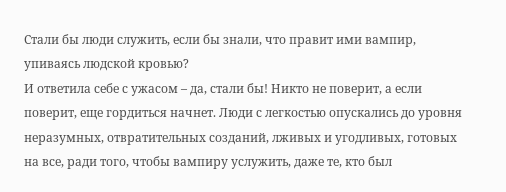Стали бы люди служить, если бы знали, что правит ими вампир, упиваясь людской кровью?
И ответила себе с ужасом – да, стали бы! Никто не поверит, а если поверит, еще гордиться начнет. Люди с легкостью опускались до уровня неразумных, отвратительных созданий, лживых и угодливых, готовых на все, ради того, чтобы вампиру услужить, даже те, кто был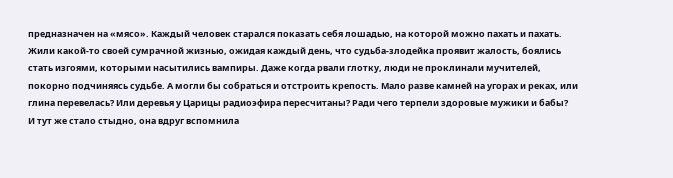предназначен на «мясо». Каждый человек старался показать себя лошадью, на которой можно пахать и пахать. Жили какой-то своей сумрачной жизнью, ожидая каждый день, что судьба-злодейка проявит жалость, боялись стать изгоями, которыми насытились вампиры. Даже когда рвали глотку, люди не проклинали мучителей, покорно подчиняясь судьбе. А могли бы собраться и отстроить крепость. Мало разве камней на угорах и реках, или глина перевелась? Или деревья у Царицы радиоэфира пересчитаны? Ради чего терпели здоровые мужики и бабы?
И тут же стало стыдно, она вдруг вспомнила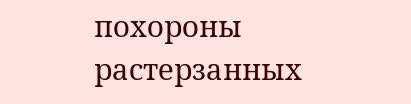похороны растерзанных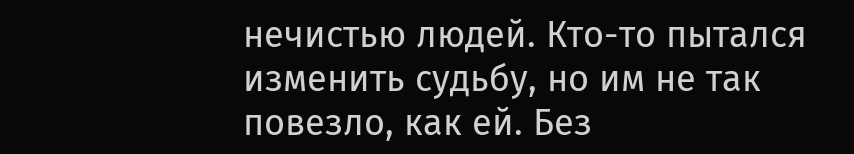нечистью людей. Кто-то пытался изменить судьбу, но им не так повезло, как ей. Без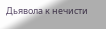Дьявола к нечисти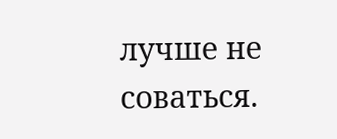лучше не соваться.